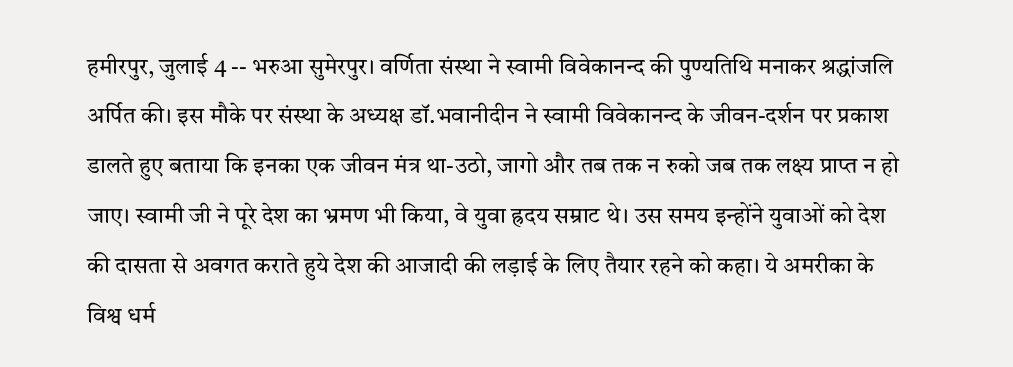हमीरपुर, जुलाई 4 -- भरुआ सुमेरपुर। वर्णिता संस्था ने स्वामी विवेकानन्द की पुण्यतिथि मनाकर श्रद्धांजलि अर्पित की। इस मौके पर संस्था के अध्यक्ष डॉ.भवानीदीन ने स्वामी विवेकानन्द के जीवन-दर्शन पर प्रकाश डालते हुए बताया कि इनका एक जीवन मंत्र था-उठो, जागो और तब तक न रुको जब तक लक्ष्य प्राप्त न हो जाए। स्वामी जी ने पूरे देश का भ्रमण भी किया, वे युवा ह्रदय सम्राट थे। उस समय इन्होंने युवाओं को देश की दासता से अवगत कराते हुये देश की आजादी की लड़ाई के लिए तैयार रहने को कहा। ये अमरीका के विश्व धर्म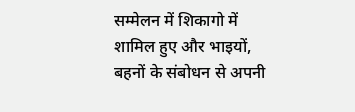सम्मेलन में शिकागो में शामिल हुए और भाइयों, बहनों के संबोधन से अपनी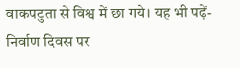वाकपटुता से विश्व में छा गये। यह भी पढ़ें- निर्वाण दिवस पर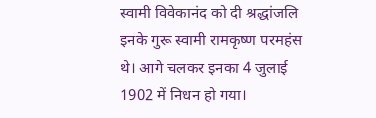स्वामी विवेकानंद को दी श्रद्धांजलि इनके गुरू स्वामी रामकृष्ण परमहंस थे। आगे चलकर इनका 4 जुलाई 1902 में निधन हो गया।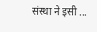संस्था ने इसी ...